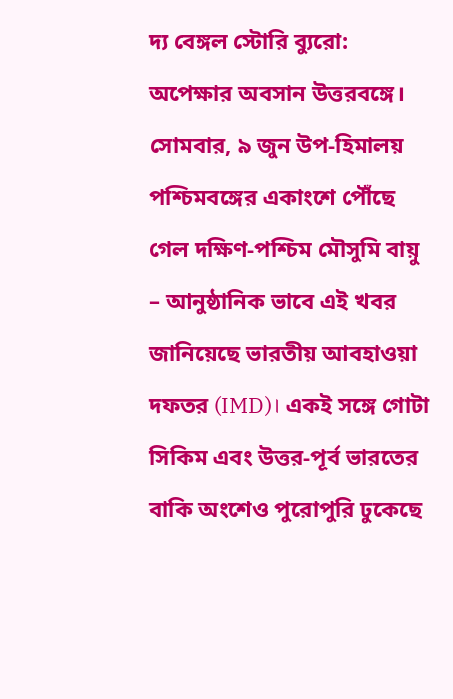দ্য বেঙ্গল স্টোরি ব্যুরো: অপেক্ষার অবসান উত্তরবঙ্গে। সোমবার, ৯ জুন উপ-হিমালয় পশ্চিমবঙ্গের একাংশে পৌঁছে গেল দক্ষিণ-পশ্চিম মৌসুমি বায়ু – আনুষ্ঠানিক ভাবে এই খবর জানিয়েছে ভারতীয় আবহাওয়া দফতর (IMD)। একই সঙ্গে গোটা সিকিম এবং উত্তর-পূর্ব ভারতের বাকি অংশেও পুরোপুরি ঢুকেছে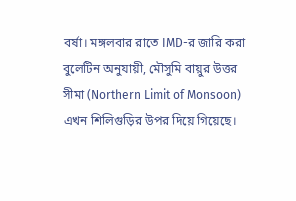বর্ষা। মঙ্গলবার রাতে IMD-র জারি করা বুলেটিন অনুযায়ী, মৌসুমি বায়ুর উত্তর সীমা (Northern Limit of Monsoon) এখন শিলিগুড়ির উপর দিয়ে গিয়েছে।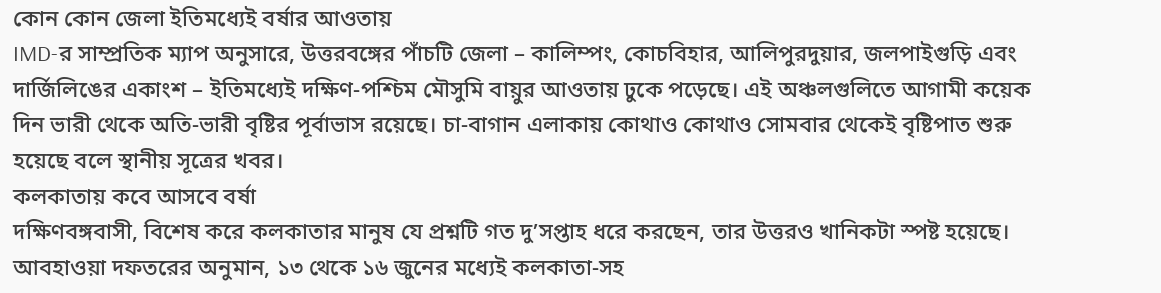কোন কোন জেলা ইতিমধ্যেই বর্ষার আওতায়
IMD-র সাম্প্রতিক ম্যাপ অনুসারে, উত্তরবঙ্গের পাঁচটি জেলা – কালিম্পং, কোচবিহার, আলিপুরদুয়ার, জলপাইগুড়ি এবং দার্জিলিঙের একাংশ – ইতিমধ্যেই দক্ষিণ-পশ্চিম মৌসুমি বায়ুর আওতায় ঢুকে পড়েছে। এই অঞ্চলগুলিতে আগামী কয়েক দিন ভারী থেকে অতি-ভারী বৃষ্টির পূর্বাভাস রয়েছে। চা-বাগান এলাকায় কোথাও কোথাও সোমবার থেকেই বৃষ্টিপাত শুরু হয়েছে বলে স্থানীয় সূত্রের খবর।
কলকাতায় কবে আসবে বর্ষা
দক্ষিণবঙ্গবাসী, বিশেষ করে কলকাতার মানুষ যে প্রশ্নটি গত দু’সপ্তাহ ধরে করছেন, তার উত্তরও খানিকটা স্পষ্ট হয়েছে। আবহাওয়া দফতরের অনুমান, ১৩ থেকে ১৬ জুনের মধ্যেই কলকাতা-সহ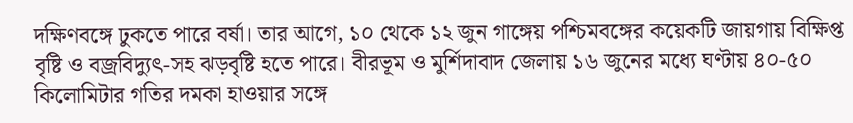দক্ষিণবঙ্গে ঢুকতে পারে বর্ষা। তার আগে, ১০ থেকে ১২ জুন গাঙ্গেয় পশ্চিমবঙ্গের কয়েকটি জায়গায় বিক্ষিপ্ত বৃষ্টি ও বজ্রবিদ্যুৎ-সহ ঝড়বৃষ্টি হতে পারে। বীরভূম ও মুর্শিদাবাদ জেলায় ১৬ জুনের মধ্যে ঘণ্টায় ৪০-৫০ কিলোমিটার গতির দমকা হাওয়ার সঙ্গে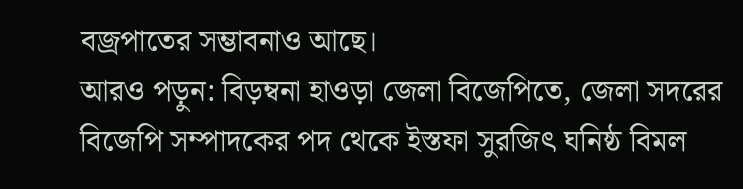বজ্রপাতের সম্ভাবনাও আছে।
আরও পড়ুন: বিড়ম্বনা হাওড়া জেলা বিজেপিতে, জেলা সদরের বিজেপি সম্পাদকের পদ থেকে ইস্তফা সুরজিৎ ঘনিষ্ঠ বিমল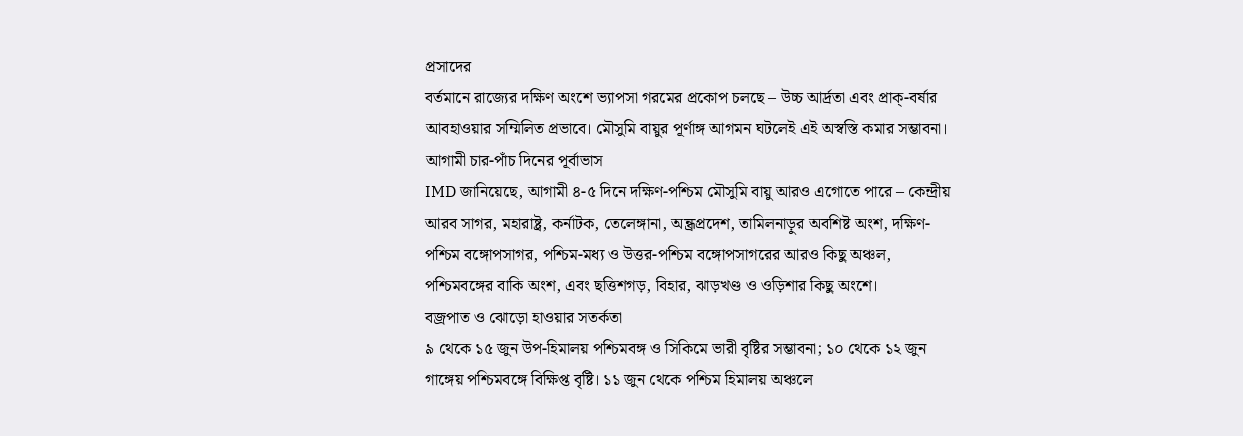প্রসাদের
বর্তমানে রাজ্যের দক্ষিণ অংশে ভ্যাপসা গরমের প্রকোপ চলছে – উচ্চ আর্দ্রতা এবং প্রাক্-বর্ষার আবহাওয়ার সম্মিলিত প্রভাবে। মৌসুমি বায়ুর পূর্ণাঙ্গ আগমন ঘটলেই এই অস্বস্তি কমার সম্ভাবনা।
আগামী চার-পাঁচ দিনের পূর্বাভাস
IMD জানিয়েছে, আগামী ৪-৫ দিনে দক্ষিণ-পশ্চিম মৌসুমি বায়ু আরও এগোতে পারে – কেন্দ্রীয় আরব সাগর, মহারাষ্ট্র, কর্নাটক, তেলেঙ্গানা, অন্ধ্রপ্রদেশ, তামিলনাড়ুর অবশিষ্ট অংশ, দক্ষিণ-পশ্চিম বঙ্গোপসাগর, পশ্চিম-মধ্য ও উত্তর-পশ্চিম বঙ্গোপসাগরের আরও কিছু অঞ্চল, পশ্চিমবঙ্গের বাকি অংশ, এবং ছত্তিশগড়, বিহার, ঝাড়খণ্ড ও ওড়িশার কিছু অংশে।
বজ্রপাত ও ঝোড়ো হাওয়ার সতর্কতা
৯ থেকে ১৫ জুন উপ-হিমালয় পশ্চিমবঙ্গ ও সিকিমে ভারী বৃষ্টির সম্ভাবনা; ১০ থেকে ১২ জুন গাঙ্গেয় পশ্চিমবঙ্গে বিক্ষিপ্ত বৃষ্টি। ১১ জুন থেকে পশ্চিম হিমালয় অঞ্চলে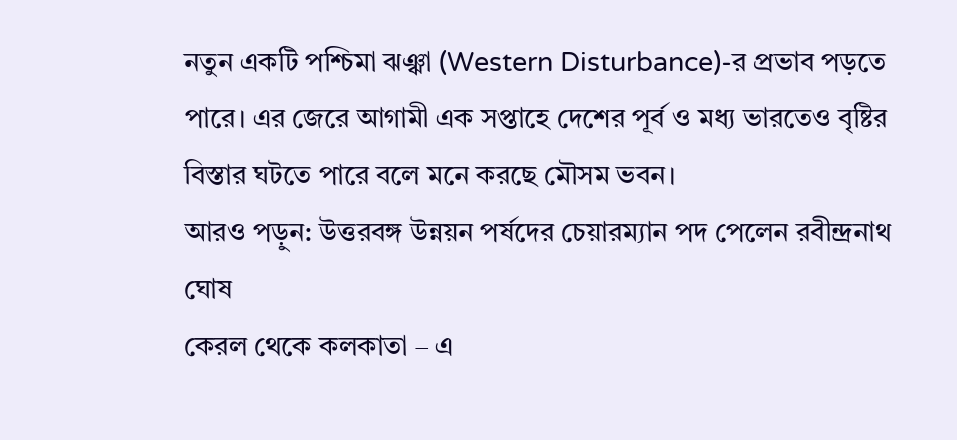নতুন একটি পশ্চিমা ঝঞ্ঝা (Western Disturbance)-র প্রভাব পড়তে পারে। এর জেরে আগামী এক সপ্তাহে দেশের পূর্ব ও মধ্য ভারতেও বৃষ্টির বিস্তার ঘটতে পারে বলে মনে করছে মৌসম ভবন।
আরও পড়ুন: উত্তরবঙ্গ উন্নয়ন পর্ষদের চেয়ারম্যান পদ পেলেন রবীন্দ্রনাথ ঘোষ
কেরল থেকে কলকাতা – এ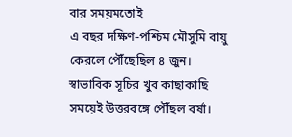বার সময়মতোই
এ বছর দক্ষিণ-পশ্চিম মৌসুমি বায়ু কেরলে পৌঁছেছিল ৪ জুন। স্বাভাবিক সূচির খুব কাছাকাছি সময়েই উত্তরবঙ্গে পৌঁছল বর্ষা।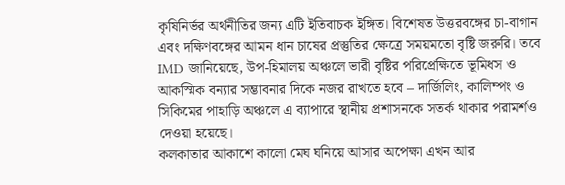কৃষিনির্ভর অর্থনীতির জন্য এটি ইতিবাচক ইঙ্গিত। বিশেষত উত্তরবঙ্গের চা-বাগান এবং দক্ষিণবঙ্গের আমন ধান চাষের প্রস্তুতির ক্ষেত্রে সময়মতো বৃষ্টি জরুরি। তবে IMD জানিয়েছে, উপ-হিমালয় অঞ্চলে ভারী বৃষ্টির পরিপ্রেক্ষিতে ভূমিধস ও আকস্মিক বন্যার সম্ভাবনার দিকে নজর রাখতে হবে – দার্জিলিং, কালিম্পং ও সিকিমের পাহাড়ি অঞ্চলে এ ব্যাপারে স্থানীয় প্রশাসনকে সতর্ক থাকার পরামর্শও দেওয়া হয়েছে।
কলকাতার আকাশে কালো মেঘ ঘনিয়ে আসার অপেক্ষা এখন আর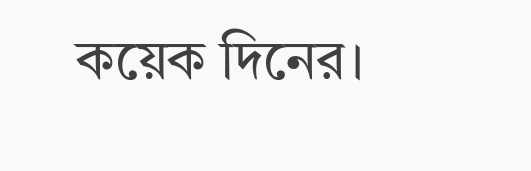কয়েক দিনের।